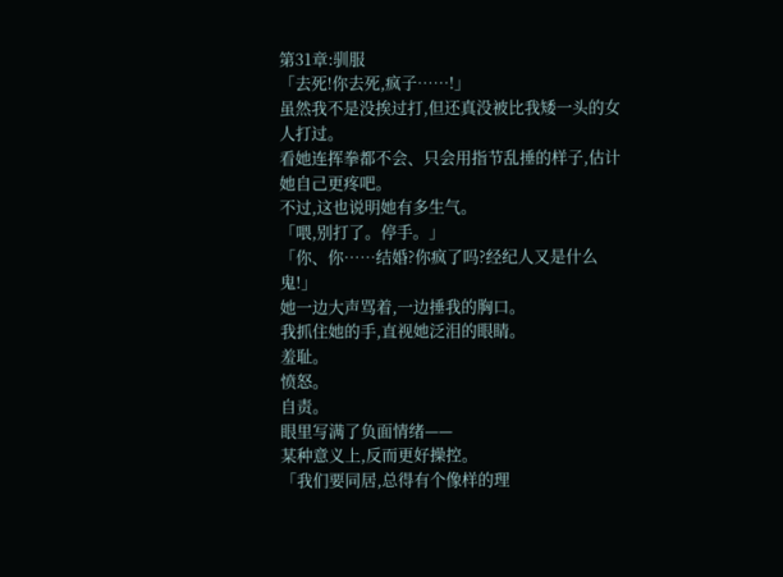第31章:驯服
「去死!你去死,疯子……!」
虽然我不是没挨过打,但还真没被比我矮一头的女人打过。
看她连挥拳都不会、只会用指节乱捶的样子,估计她自己更疼吧。
不过,这也说明她有多生气。
「喂,别打了。停手。」
「你、你……结婚?你疯了吗?经纪人又是什么鬼!」
她一边大声骂着,一边捶我的胸口。
我抓住她的手,直视她泛泪的眼睛。
羞耻。
愤怒。
自责。
眼里写满了负面情绪——
某种意义上,反而更好操控。
「我们要同居,总得有个像样的理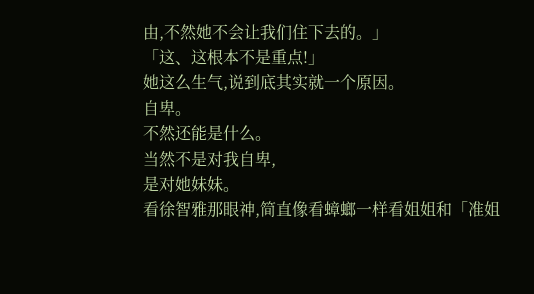由,不然她不会让我们住下去的。」
「这、这根本不是重点!」
她这么生气,说到底其实就一个原因。
自卑。
不然还能是什么。
当然不是对我自卑,
是对她妹妹。
看徐智雅那眼神,简直像看蟑螂一样看姐姐和「准姐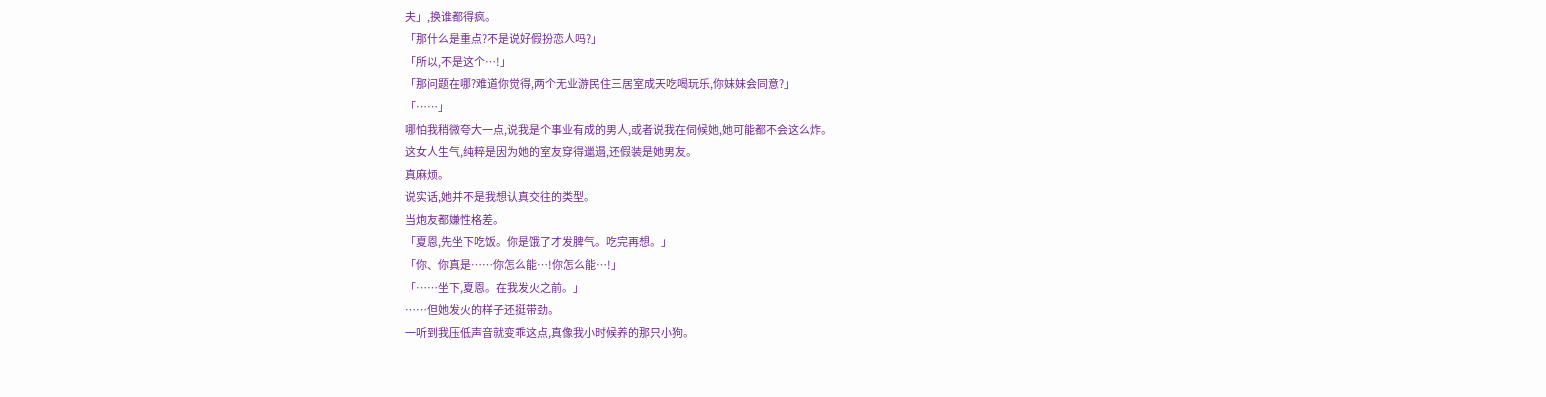夫」,换谁都得疯。
「那什么是重点?不是说好假扮恋人吗?」
「所以,不是这个…!」
「那问题在哪?难道你觉得,两个无业游民住三居室成天吃喝玩乐,你妹妹会同意?」
「……」
哪怕我稍微夸大一点,说我是个事业有成的男人,或者说我在伺候她,她可能都不会这么炸。
这女人生气,纯粹是因为她的室友穿得邋遢,还假装是她男友。
真麻烦。
说实话,她并不是我想认真交往的类型。
当炮友都嫌性格差。
「夏恩,先坐下吃饭。你是饿了才发脾气。吃完再想。」
「你、你真是……你怎么能…!你怎么能…!」
「……坐下,夏恩。在我发火之前。」
……但她发火的样子还挺带劲。
一听到我压低声音就变乖这点,真像我小时候养的那只小狗。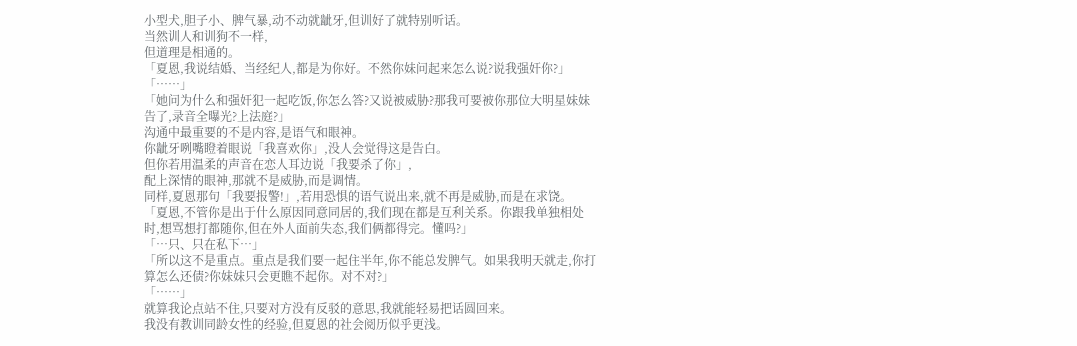小型犬,胆子小、脾气暴,动不动就龇牙,但训好了就特别听话。
当然训人和训狗不一样,
但道理是相通的。
「夏恩,我说结婚、当经纪人,都是为你好。不然你妹问起来怎么说?说我强奸你?」
「……」
「她问为什么和强奸犯一起吃饭,你怎么答?又说被威胁?那我可要被你那位大明星妹妹告了,录音全曝光?上法庭?」
沟通中最重要的不是内容,是语气和眼神。
你龇牙咧嘴瞪着眼说「我喜欢你」,没人会觉得这是告白。
但你若用温柔的声音在恋人耳边说「我要杀了你」,
配上深情的眼神,那就不是威胁,而是调情。
同样,夏恩那句「我要报警!」,若用恐惧的语气说出来,就不再是威胁,而是在求饶。
「夏恩,不管你是出于什么原因同意同居的,我们现在都是互利关系。你跟我单独相处时,想骂想打都随你,但在外人面前失态,我们俩都得完。懂吗?」
「…只、只在私下…」
「所以这不是重点。重点是我们要一起住半年,你不能总发脾气。如果我明天就走,你打算怎么还债?你妹妹只会更瞧不起你。对不对?」
「……」
就算我论点站不住,只要对方没有反驳的意思,我就能轻易把话圆回来。
我没有教训同龄女性的经验,但夏恩的社会阅历似乎更浅。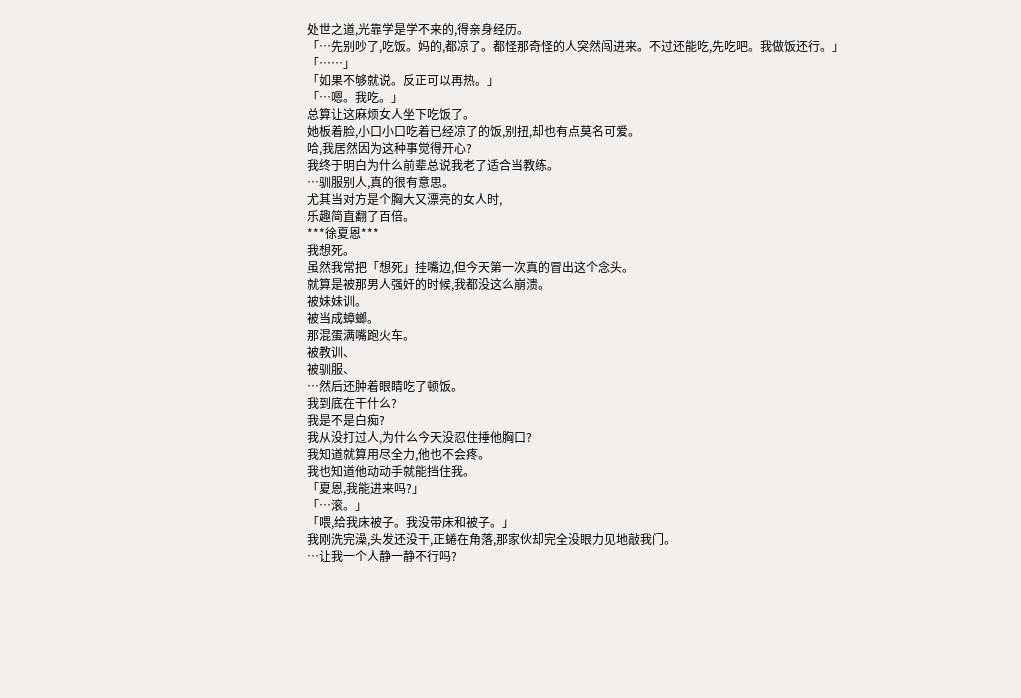处世之道,光靠学是学不来的,得亲身经历。
「…先别吵了,吃饭。妈的,都凉了。都怪那奇怪的人突然闯进来。不过还能吃,先吃吧。我做饭还行。」
「……」
「如果不够就说。反正可以再热。」
「…嗯。我吃。」
总算让这麻烦女人坐下吃饭了。
她板着脸,小口小口吃着已经凉了的饭,别扭,却也有点莫名可爱。
哈,我居然因为这种事觉得开心?
我终于明白为什么前辈总说我老了适合当教练。
…驯服别人,真的很有意思。
尤其当对方是个胸大又漂亮的女人时,
乐趣简直翻了百倍。
***徐夏恩***
我想死。
虽然我常把「想死」挂嘴边,但今天第一次真的冒出这个念头。
就算是被那男人强奸的时候,我都没这么崩溃。
被妹妹训。
被当成蟑螂。
那混蛋满嘴跑火车。
被教训、
被驯服、
…然后还肿着眼睛吃了顿饭。
我到底在干什么?
我是不是白痴?
我从没打过人,为什么今天没忍住捶他胸口?
我知道就算用尽全力,他也不会疼。
我也知道他动动手就能挡住我。
「夏恩,我能进来吗?」
「…滚。」
「喂,给我床被子。我没带床和被子。」
我刚洗完澡,头发还没干,正蜷在角落,那家伙却完全没眼力见地敲我门。
…让我一个人静一静不行吗?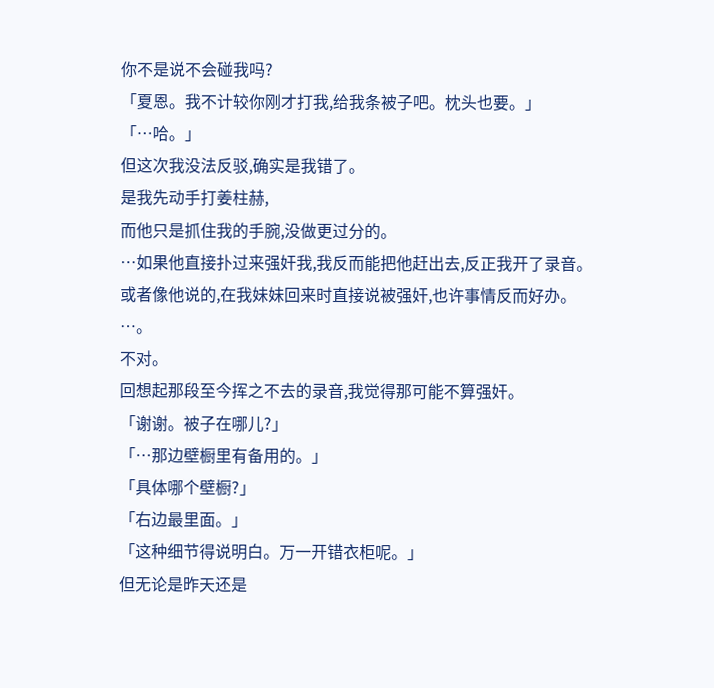你不是说不会碰我吗?
「夏恩。我不计较你刚才打我,给我条被子吧。枕头也要。」
「…哈。」
但这次我没法反驳,确实是我错了。
是我先动手打姜柱赫,
而他只是抓住我的手腕,没做更过分的。
…如果他直接扑过来强奸我,我反而能把他赶出去,反正我开了录音。
或者像他说的,在我妹妹回来时直接说被强奸,也许事情反而好办。
…。
不对。
回想起那段至今挥之不去的录音,我觉得那可能不算强奸。
「谢谢。被子在哪儿?」
「…那边壁橱里有备用的。」
「具体哪个壁橱?」
「右边最里面。」
「这种细节得说明白。万一开错衣柜呢。」
但无论是昨天还是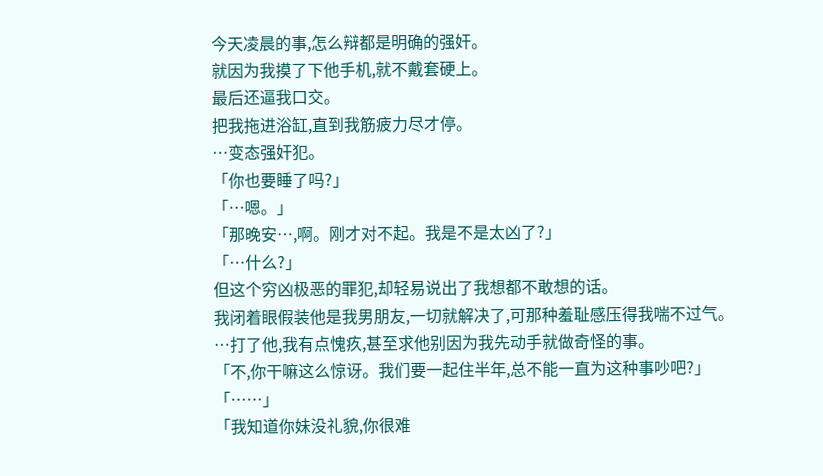今天凌晨的事,怎么辩都是明确的强奸。
就因为我摸了下他手机,就不戴套硬上。
最后还逼我口交。
把我拖进浴缸,直到我筋疲力尽才停。
…变态强奸犯。
「你也要睡了吗?」
「…嗯。」
「那晚安…,啊。刚才对不起。我是不是太凶了?」
「…什么?」
但这个穷凶极恶的罪犯,却轻易说出了我想都不敢想的话。
我闭着眼假装他是我男朋友,一切就解决了,可那种羞耻感压得我喘不过气。
…打了他,我有点愧疚,甚至求他别因为我先动手就做奇怪的事。
「不,你干嘛这么惊讶。我们要一起住半年,总不能一直为这种事吵吧?」
「……」
「我知道你妹没礼貌,你很难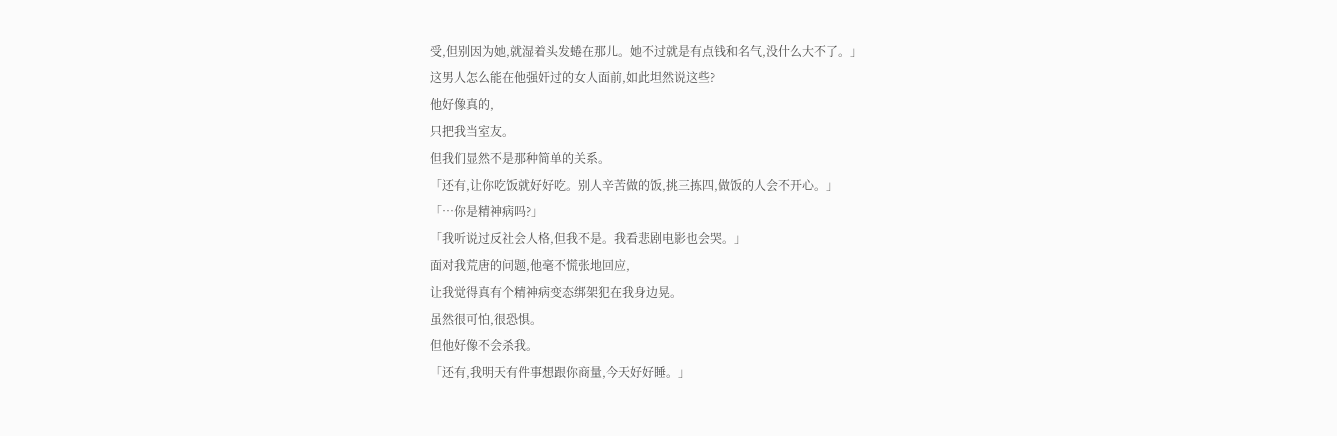受,但别因为她,就湿着头发蜷在那儿。她不过就是有点钱和名气,没什么大不了。」
这男人怎么能在他强奸过的女人面前,如此坦然说这些?
他好像真的,
只把我当室友。
但我们显然不是那种简单的关系。
「还有,让你吃饭就好好吃。别人辛苦做的饭,挑三拣四,做饭的人会不开心。」
「…你是精神病吗?」
「我听说过反社会人格,但我不是。我看悲剧电影也会哭。」
面对我荒唐的问题,他毫不慌张地回应,
让我觉得真有个精神病变态绑架犯在我身边晃。
虽然很可怕,很恐惧。
但他好像不会杀我。
「还有,我明天有件事想跟你商量,今天好好睡。」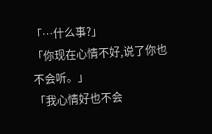「…什么事?」
「你现在心情不好,说了你也不会听。」
「我心情好也不会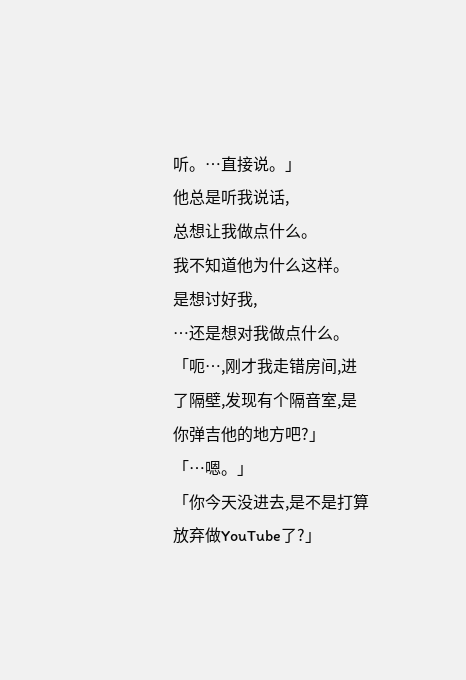听。…直接说。」
他总是听我说话,
总想让我做点什么。
我不知道他为什么这样。
是想讨好我,
…还是想对我做点什么。
「呃…,刚才我走错房间,进了隔壁,发现有个隔音室,是你弹吉他的地方吧?」
「…嗯。」
「你今天没进去,是不是打算放弃做YouTube了?」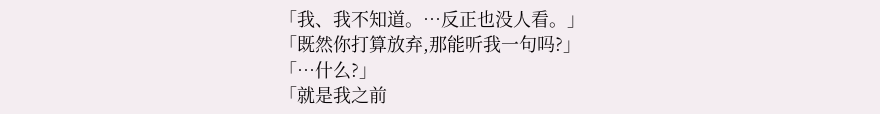「我、我不知道。…反正也没人看。」
「既然你打算放弃,那能听我一句吗?」
「…什么?」
「就是我之前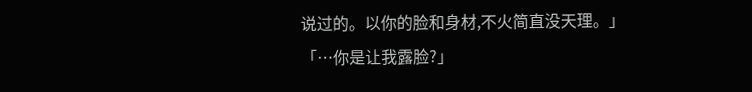说过的。以你的脸和身材,不火简直没天理。」
「…你是让我露脸?」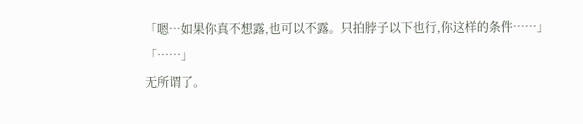「嗯…如果你真不想露,也可以不露。只拍脖子以下也行,你这样的条件……」
「……」
无所谓了。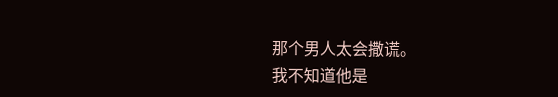那个男人太会撒谎。
我不知道他是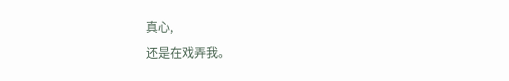真心,
还是在戏弄我。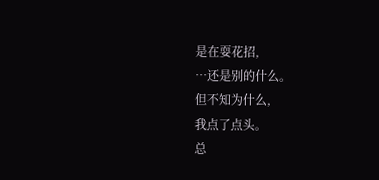是在耍花招,
…还是别的什么。
但不知为什么,
我点了点头。
总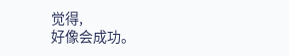觉得,
好像会成功。